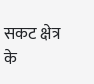सकट क्षेत्र के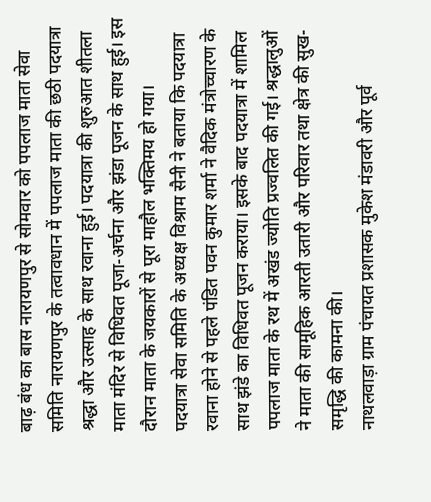बाढ़ बंध का बास नारायणपुर से सोमवार को पपलाज माता सेवा समिति नारायणपुर के तत्वावधान में पपलाज माता की छठी पदयात्रा श्रद्धा और उत्साह के साथ रवाना हुई। पदयात्रा की शुरुआत शीतला माता मंदिर से विधिवत पूजा-अर्चना और झंडा पूजन के साथ हुई। इस दौरान माता के जयकारों से पूरा माहौल भक्तिमय हो गया।
पदयात्रा सेवा समिति के अध्यक्ष विश्राम सैनी ने बताया कि पदयात्रा रवाना होने से पहले पंडित पवन कुमार शर्मा ने वैदिक मंत्रोच्चारण के साथ झंडे का विधिवत पूजन कराया। इसके बाद पदयात्रा में शामिल पपलाज माता के रथ में अखंड ज्योति प्रज्वलित की गई। श्रद्धालुओं ने माता की सामूहिक आरती उतारी और परिवार तथा क्षेत्र की सुख-समृद्धि की कामना की।
नाथलवाड़ा ग्राम पंचायत प्रशासक मुकेश मंडावरी और पूर्व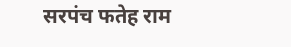सरपंच फतेह राम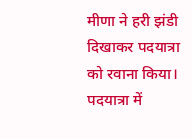मीणा ने हरी झंडी दिखाकर पदयात्रा को रवाना किया। पदयात्रा में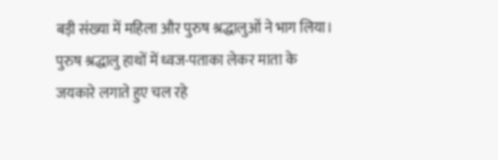बड़ी संख्या में महिला और पुरुष श्रद्धालुओं ने भाग लिया। पुरुष श्रद्धालु हाथों में ध्वज-पताका लेकर माता के जयकारे लगाते हुए चल रहे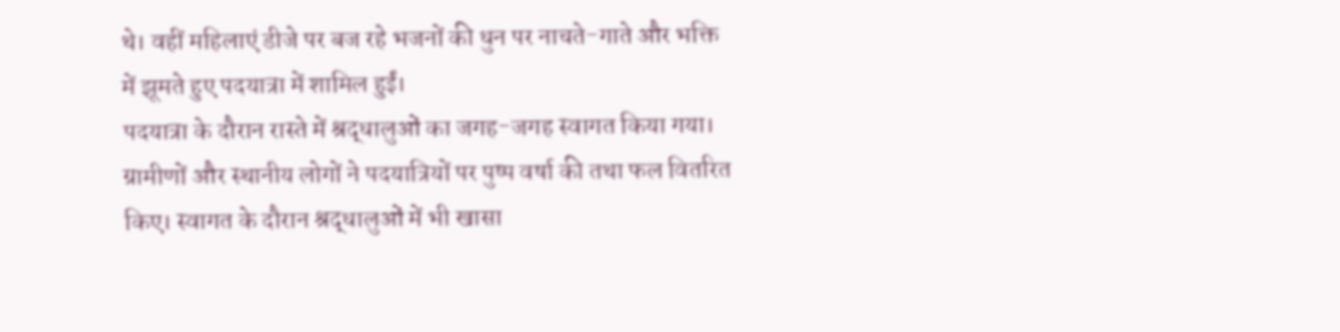थे। वहीं महिलाएं डीजे पर बज रहे भजनों की धुन पर नाचते-गाते और भक्ति में झूमते हुए पदयात्रा में शामिल हुईं।
पदयात्रा के दौरान रास्ते में श्रद्धालुओं का जगह-जगह स्वागत किया गया। ग्रामीणों और स्थानीय लोगों ने पदयात्रियों पर पुष्प वर्षा की तथा फल वितरित किए। स्वागत के दौरान श्रद्धालुओं में भी खासा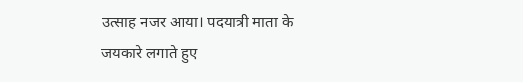उत्साह नजर आया। पदयात्री माता के जयकारे लगाते हुए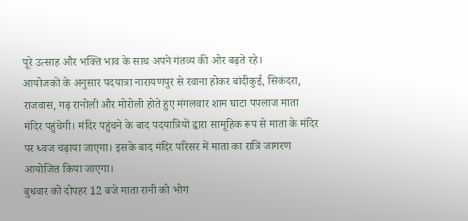पूरे उत्साह और भक्ति भाव के साथ अपने गंतव्य की ओर बढ़ते रहे।
आयोजकों के अनुसार पदयात्रा नारायणपुर से रवाना होकर बांदीकुई, सिकंदरा, राजवास, गढ़ रानोली और मोरोली होते हुए मंगलवार शाम घाटा पपलाज माता मंदिर पहुंचेगी। मंदिर पहुंचने के बाद पदयात्रियों द्वारा सामूहिक रूप से माता के मंदिर पर ध्वज चढ़ाया जाएगा। इसके बाद मंदिर परिसर में माता का रात्रि जागरण आयोजित किया जाएगा।
बुधवार को दोपहर 12 बजे माता रानी को भोग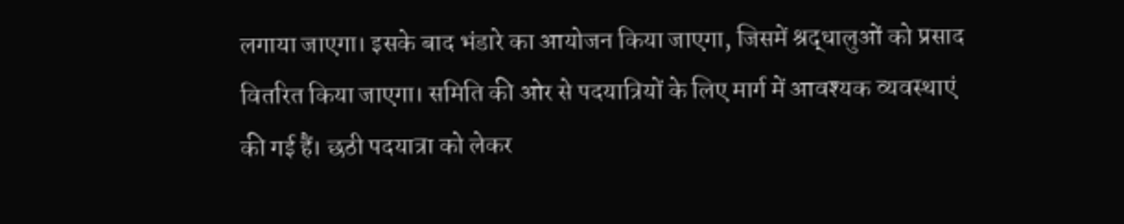लगाया जाएगा। इसके बाद भंडारे का आयोजन किया जाएगा, जिसमें श्रद्धालुओं को प्रसाद वितरित किया जाएगा। समिति की ओर से पदयात्रियों के लिए मार्ग में आवश्यक व्यवस्थाएं की गई हैं। छठी पदयात्रा को लेकर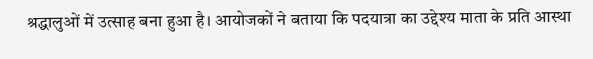श्रद्धालुओं में उत्साह बना हुआ है। आयोजकों ने बताया कि पदयात्रा का उद्देश्य माता के प्रति आस्था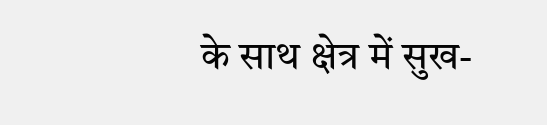के साथ क्षेत्र में सुख-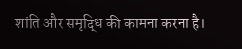शांति और समृद्धि की कामना करना है।